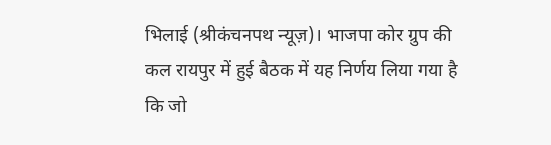भिलाई (श्रीकंचनपथ न्यूज़)। भाजपा कोर ग्रुप की कल रायपुर में हुई बैठक में यह निर्णय लिया गया है कि जो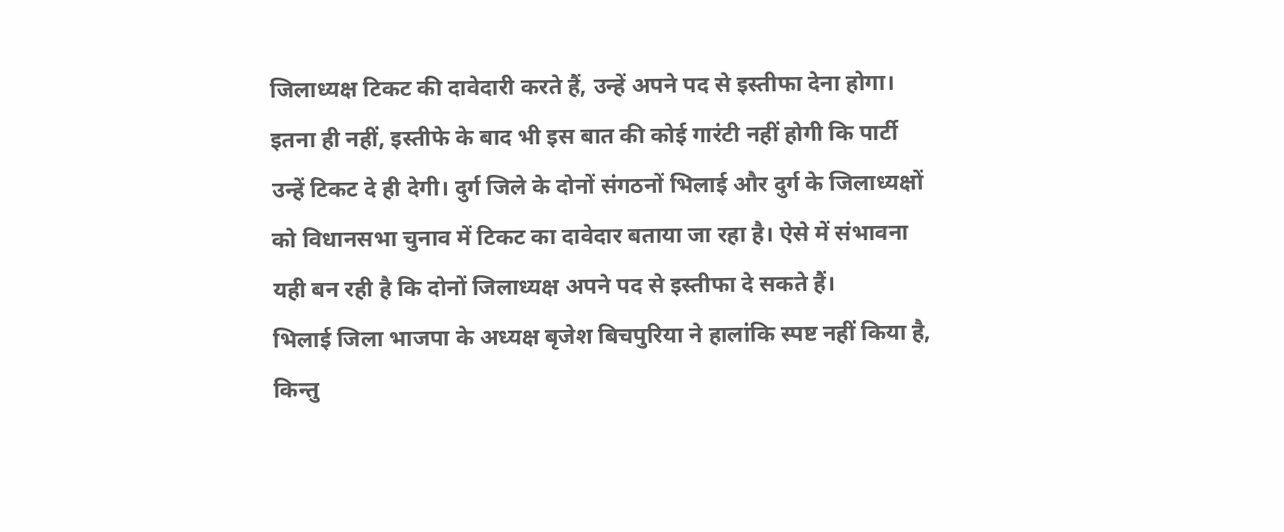जिलाध्यक्ष टिकट की दावेदारी करते हैं, उन्हें अपने पद से इस्तीफा देना होगा। इतना ही नहीं, इस्तीफे के बाद भी इस बात की कोई गारंटी नहीं होगी कि पार्टी उन्हें टिकट दे ही देगी। दुर्ग जिले के दोनों संगठनों भिलाई और दुर्ग के जिलाध्यक्षों को विधानसभा चुनाव में टिकट का दावेदार बताया जा रहा है। ऐसे में संभावना यही बन रही है कि दोनों जिलाध्यक्ष अपने पद से इस्तीफा दे सकते हैं।
भिलाई जिला भाजपा के अध्यक्ष बृजेश बिचपुरिया ने हालांकि स्पष्ट नहीं किया है, किन्तु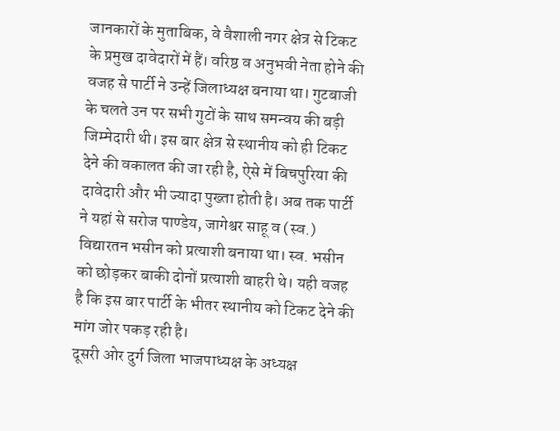जानकारों के मुताबिक, वे वैशाली नगर क्षेत्र से टिकट के प्रमुख दावेदारों में हैं। वरिष्ठ व अनुभवी नेता होने की वजह से पार्टी ने उन्हें जिलाध्यक्ष बनाया था। गुटबाजी के चलते उन पर सभी गुटों के साथ समन्वय की बड़ी जिम्मेदारी थी। इस बार क्षेत्र से स्थानीय को ही टिकट देने की वकालत की जा रही है, ऐसे में बिचपुरिया की दावेदारी और भी ज्यादा पुख्ता होती है। अब तक पार्टी ने यहां से सरोज पाण्डेय, जागेश्वर साहू व (स्व.) विद्यारतन भसीन को प्रत्याशी बनाया था। स्व. भसीन को छोड़कर बाकी दोनों प्रत्याशी बाहरी थे। यही वजह है कि इस बार पार्टी के भीतर स्थानीय को टिकट देने की मांग जोर पकड़ रही है।
दूसरी ओर दुर्ग जिला भाजपाध्यक्ष के अध्यक्ष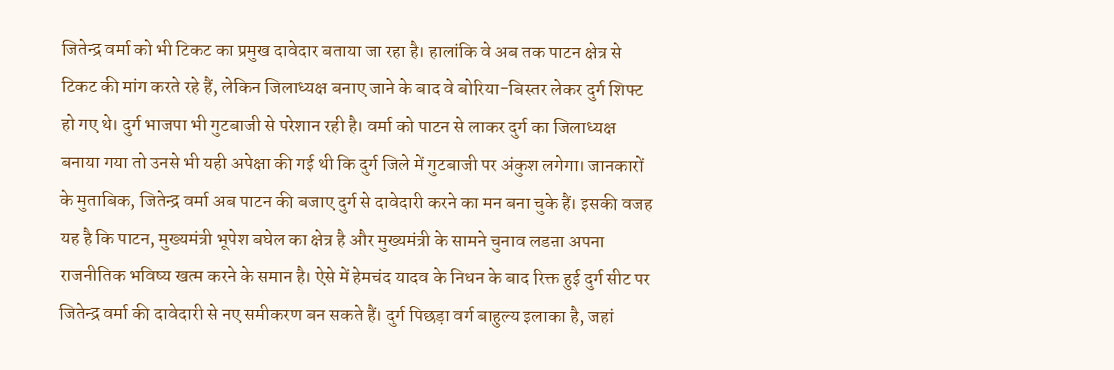जितेन्द्र वर्मा को भी टिकट का प्रमुख दावेदार बताया जा रहा है। हालांकि वे अब तक पाटन क्षेत्र से टिकट की मांग करते रहे हैं, लेकिन जिलाध्यक्ष बनाए जाने के बाद वे बोरिया-बिस्तर लेकर दुर्ग शिफ्ट हो गए थे। दुर्ग भाजपा भी गुटबाजी से परेशान रही है। वर्मा को पाटन से लाकर दुर्ग का जिलाध्यक्ष बनाया गया तो उनसे भी यही अपेक्षा की गई थी कि दुर्ग जिले में गुटबाजी पर अंकुश लगेगा। जानकारों के मुताबिक, जितेन्द्र वर्मा अब पाटन की बजाए दुर्ग से दावेदारी करने का मन बना चुके हैं। इसकी वजह यह है कि पाटन, मुख्यमंत्री भूपेश बघेल का क्षेत्र है और मुख्यमंत्री के सामने चुनाव लडऩा अपना राजनीतिक भविष्य खत्म करने के समान है। ऐसे में हेमचंद यादव के निधन के बाद रिक्त हुई दुर्ग सीट पर जितेन्द्र वर्मा की दावेदारी से नए समीकरण बन सकते हैं। दुर्ग पिछड़ा वर्ग बाहुल्य इलाका है, जहां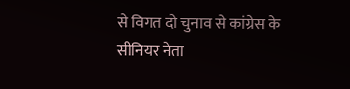से विगत दो चुनाव से कांग्रेस के सीनियर नेता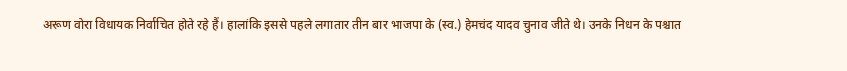अरूण वोरा विधायक निर्वाचित होते रहे हैं। हालांकि इससे पहले लगातार तीन बार भाजपा के (स्व.) हेमचंद यादव चुनाव जीते थे। उनके निधन के पश्चात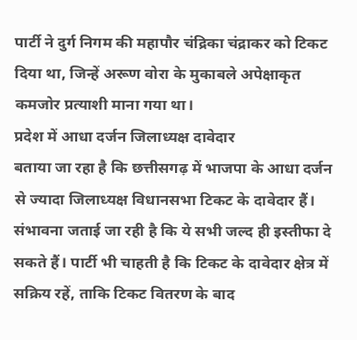पार्टी ने दुर्ग निगम की महापौर चंद्रिका चंद्राकर को टिकट दिया था, जिन्हें अरूण वोरा के मुकाबले अपेक्षाकृत कमजोर प्रत्याशी माना गया था।
प्रदेश में आधा दर्जन जिलाध्यक्ष दावेदार
बताया जा रहा है कि छत्तीसगढ़ में भाजपा के आधा दर्जन से ज्यादा जिलाध्यक्ष विधानसभा टिकट के दावेदार हैं। संभावना जताई जा रही है कि ये सभी जल्द ही इस्तीफा दे सकते हैं। पार्टी भी चाहती है कि टिकट के दावेदार क्षेत्र में सक्रिय रहें, ताकि टिकट वितरण के बाद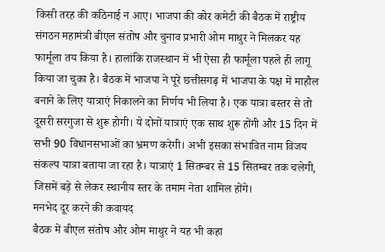किसी तरह की कठिनाई न आए। भाजपा की कोर कमेटी की बैठक में राष्ट्रीय संगठन महामंत्री बीएल संतोष और चुनाव प्रभारी ओम माथुर ने मिलकर यह फार्मूला तय किया है। हालांकि राजस्थान में भी ऐसा ही फार्मूला पहले ही लागू किया जा चुका है। बैठक में भाजपा ने पूरे छत्तीसगढ़ में भाजपा के पक्ष में माहौल बनाने के लिए यात्राएं निकालने का निर्णय भी लिया है। एक यात्रा बस्तर से तो दूसरी सरगुजा से शुरू होगी। ये दोनों यात्राएं एक साथ शुरू होंगी और 15 दिन में सभी 90 विधानसभाओं का भ्रमण करेगी। अभी इसका संभावित नाम विजय संकल्प यात्रा बताया जा रहा है। यात्राएं 1 सितम्बर से 15 सितम्बर तक चलेगी, जिसमें बड़े से लेकर स्थानीय स्तर के तमाम नेता शामिल होंगे।
मनभेद दूर करने की कवायद
बैठक में बीएल संतोष और ओम माथुर ने यह भी कहा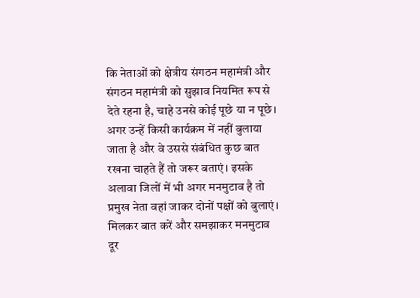कि नेताओं को क्षेत्रीय संगठन महामंत्री और संगठन महामंत्री को सुझाव नियमित रूप से देते रहना है, चाहे उनसे कोई पूछे या न पूछे। अगर उन्हें किसी कार्यक्रम में नहीं बुलाया जाता है और वे उससे संबंधित कुछ बात रखना चाहते हैं तो जरूर बताएं। इसके अलावा जिलों में भी अगर मनमुटाव है तो प्रमुख नेता वहां जाकर दोनों पक्षों को बुलाएं। मिलकर बात करें और समझाकर मनमुटाव दूर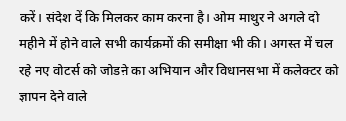करें। संदेश दें कि मिलकर काम करना है। ओम माथुर ने अगले दो महीने में होने वाले सभी कार्यक्रमों की समीक्षा भी की। अगस्त में चल रहे नए वोटर्स को जोडऩे का अभियान और विधानसभा में कलेक्टर को ज्ञापन देने वाले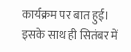कार्यक्रम पर बात हुई। इसके साथ ही सितंबर में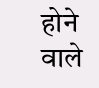होने वाले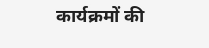कार्यक्रमों की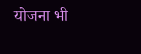योजना भी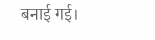बनाई गई।